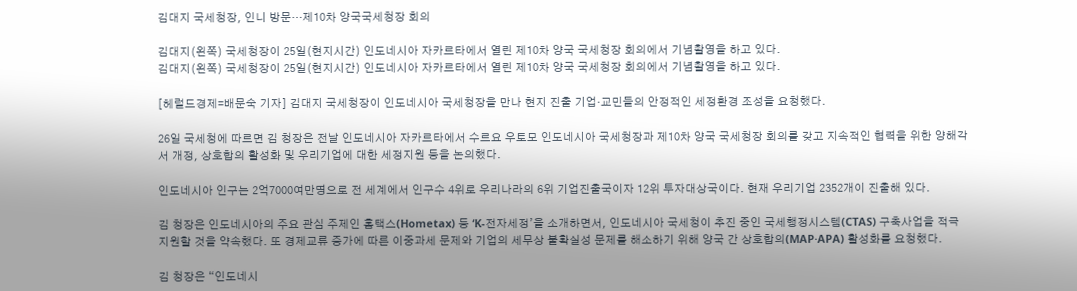김대지 국세청장, 인니 방문…제10차 양국국세청장 회의

김대지(왼쪽) 국세청장이 25일(현지시간) 인도네시아 자카르타에서 열린 제10차 양국 국세청장 회의에서 기념촬영을 하고 있다.
김대지(왼쪽) 국세청장이 25일(현지시간) 인도네시아 자카르타에서 열린 제10차 양국 국세청장 회의에서 기념촬영을 하고 있다.

[헤럴드경제=배문숙 기자] 김대지 국세청장이 인도네시아 국세청장을 만나 현지 진출 기업·교민들의 안정적인 세정환경 조성을 요청했다.

26일 국세청에 따르면 김 청장은 전날 인도네시아 자카르타에서 수르요 우토모 인도네시아 국세청장과 제10차 양국 국세청장 회의를 갖고 지속적인 협력을 위한 양해각서 개정, 상호합의 활성화 및 우리기업에 대한 세정지원 등을 논의했다.

인도네시아 인구는 2억7000여만명으로 전 세계에서 인구수 4위로 우리나라의 6위 기업진출국이자 12위 투자대상국이다. 현재 우리기업 2352개이 진출해 있다.

김 청장은 인도네시아의 주요 관심 주제인 홈택스(Hometax) 등 ‘K-전자세정’을 소개하면서, 인도네시아 국세청이 추진 중인 국세행정시스템(CTAS) 구축사업을 적극 지원할 것을 약속했다. 또 경제교류 증가에 따른 이중과세 문제와 기업의 세무상 불확실성 문제를 해소하기 위해 양국 간 상호합의(MAP·APA) 활성화를 요청했다.

김 청장은 “인도네시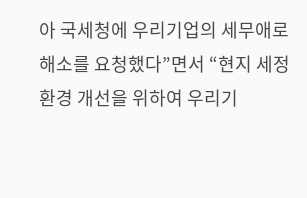아 국세청에 우리기업의 세무애로 해소를 요청했다”면서 “현지 세정환경 개선을 위하여 우리기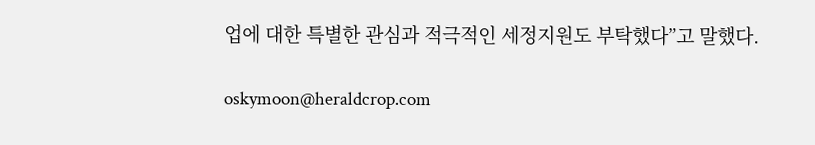업에 대한 특별한 관심과 적극적인 세정지원도 부탁했다”고 말했다.

oskymoon@heraldcrop.com